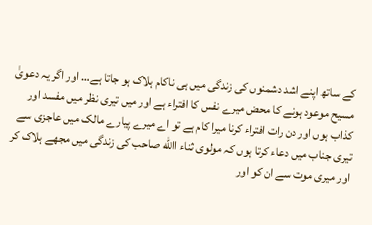کے ساتھ اپنے اشد دشمنوں کی زندگی میں ہی ناکام ہلاک ہو جاتا ہے… اور اگر یہ دعویٰ مسیح موعود ہونے کا محض میرے نفس کا افتراء ہے اور میں تیری نظر میں مفسد اور کذاب ہوں اور دن رات افتراء کرنا میرا کام ہے تو اے میرے پیارے مالک میں عاجزی سے تیری جناب میں دعاء کرتا ہوں کہ مولوی ثناء االله صاحب کی زندگی میں مجھے ہلاک کر اور میری موت سے ان کو اور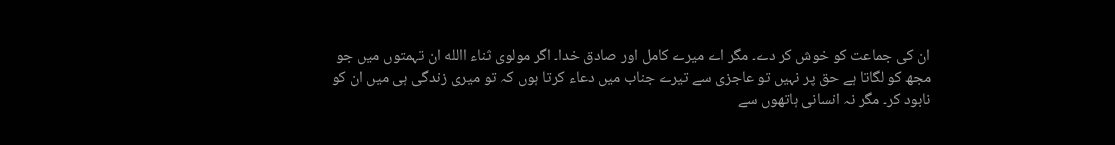ان کی جماعت کو خوش کر دے۔ مگر اے میرے کامل اور صادق خدا۔ اگر مولوی ثناء االله ان تہمتوں میں جو مجھ کو لگاتا ہے حق پر نہیں تو عاجزی سے تیرے جناب میں دعاء کرتا ہوں کہ تو میری زندگی ہی میں ان کو نابود کر۔ مگر نہ انسانی ہاتھوں سے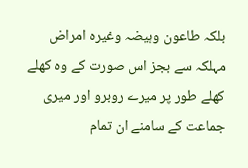بلکہ طاعون وہیضہ وغیرہ امراض مہلکہ سے بجز اس صورت کے وہ کھلے کھلے طور پر میرے روبرو اور میری جماعت کے سامنے ان تمام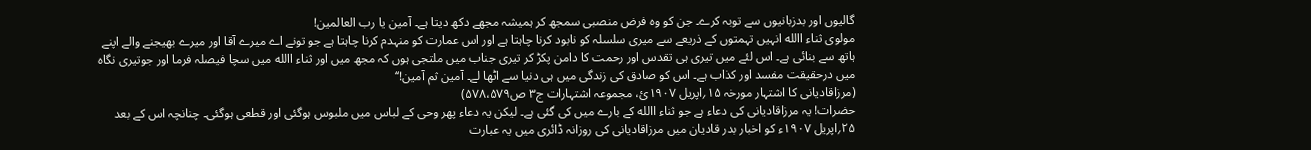گالیوں اور بدزبانیوں سے توبہ کرے۔ جن کو وہ فرض منصبی سمجھ کر ہمیشہ مجھے دکھ دیتا ہے۔ آمین یا رب العالمین!
مولوی ثناء االله انہیں تہمتوں کے ذریعے سے میری سلسلہ کو نابود کرنا چاہتا ہے اور اس عمارت کو منہدم کرنا چاہتا ہے جو تونے اے میرے آقا اور میرے بھیجنے والے اپنے ہاتھ سے بنائی ہے۔ اس لئے میں تیری ہی تقدس اور رحمت کا دامن پکڑ کر تیری جناب میں ملتجی ہوں کہ مجھ میں اور ثناء االله میں سچا فیصلہ فرما اور جوتیری نگاہ میں درحقیقت مفسد اور کذاب ہے۔ اس کو صادق کی زندگی میں ہی دنیا سے اٹھا لے۔ آمین ثم آمین!‘‘
(مرزاقادیانی کا اشتہار مورخہ ۱۵؍اپریل ۱۹۰۷ئ، مجموعہ اشتہارات ج۳ ص۵۷۸،۵۷۹)
حضرات! یہ مرزاقادیانی کی دعاء ہے جو ثناء االله کے بارے میں کی گئی ہے۔ لیکن یہ دعاء پھر وحی کے لباس میں ملبوس ہوگئی اور قطعی ہوگئی۔ چنانچہ اس کے بعد ۲۵؍اپریل ۱۹۰۷ء کو اخبار بدر قادیان میں مرزاقادیانی کی روزانہ ڈائری میں یہ عبارت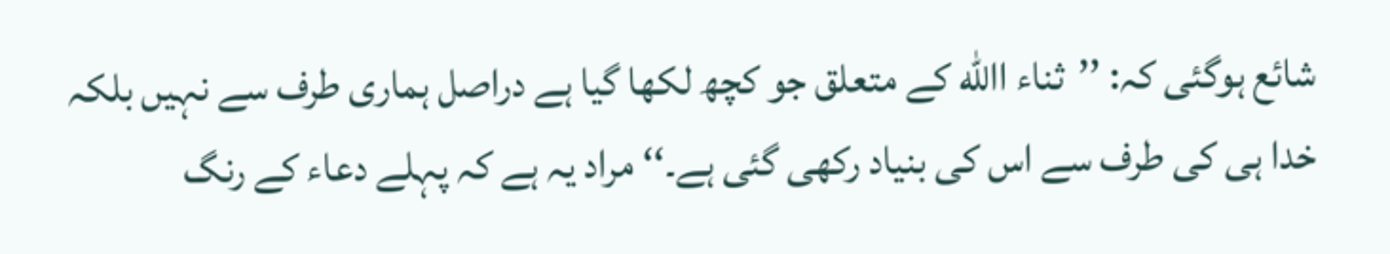شائع ہوگئی کہ: ’’ثناء االله کے متعلق جو کچھ لکھا گیا ہے دراصل ہماری طرف سے نہیں بلکہ خدا ہی کی طرف سے اس کی بنیاد رکھی گئی ہے۔‘‘ مراد یہ ہے کہ پہلے دعاء کے رنگ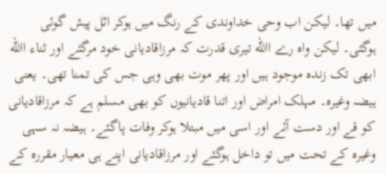میں تھا۔ لیکن اب وحی خداوندی کے رنگ میں ہوکر اٹل پیش گوئی ہوگئی۔ لیکن واہ رے االله تیری قدرت کہ مرزاقادیانی خود مرگئے اور ثناء االله ابھی تک زندہ موجود ہیں اور پھر موت بھی وہی جس کی تمنا تھی۔ یعنی ہیضہ وغیرہ۔ مہلک امراض اور اتنا قادیانیوں کو بھی مسلم ہے کہ مرزاقادیانی کو قے اور دست آئے اور اسی میں مبتلا ہوکر وفات پاگئے۔ ہیضہ نہ سہی وغیرہ کے تحت میں تو داخل ہوگئے اور مرزاقادیانی اپنے ہی معیار مقررہ کے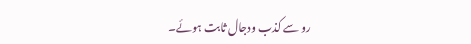رو سے کذب ودجال ثابت ہوئے۔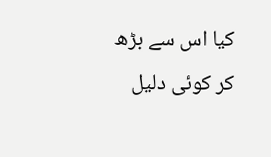کیا اس سے بڑھ کر کوئی دلیل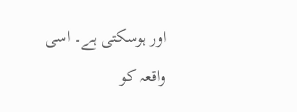اور ہوسکتی ہے۔ اسی واقعہ کو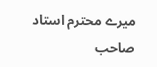میرے محترم استاد صاحب